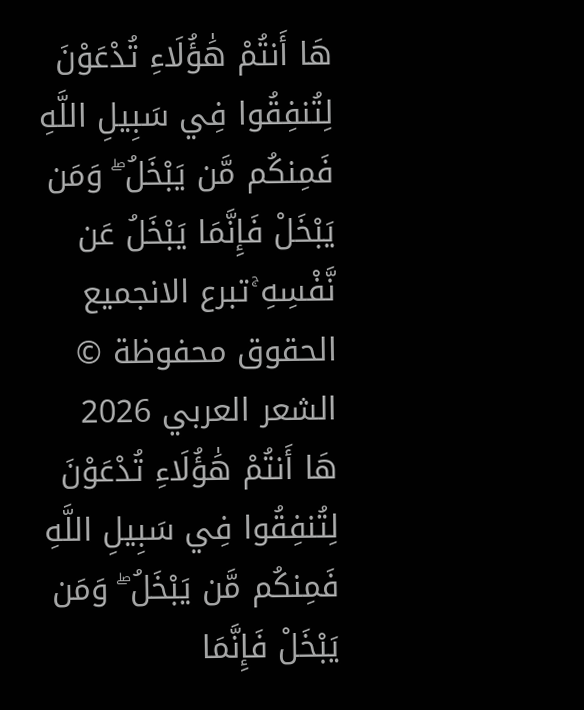هَا أَنتُمْ هَٰؤُلَاءِ تُدْعَوْنَ لِتُنفِقُوا فِي سَبِيلِ اللَّهِ فَمِنكُم مَّن يَبْخَلُ ۖ وَمَن يَبْخَلْ فَإِنَّمَا يَبْخَلُ عَن نَّفْسِهِ ۚتبرع الانجميع الحقوق محفوظة © الشعر العربي 2026
هَا أَنتُمْ هَٰؤُلَاءِ تُدْعَوْنَ لِتُنفِقُوا فِي سَبِيلِ اللَّهِ فَمِنكُم مَّن يَبْخَلُ ۖ وَمَن يَبْخَلْ فَإِنَّمَا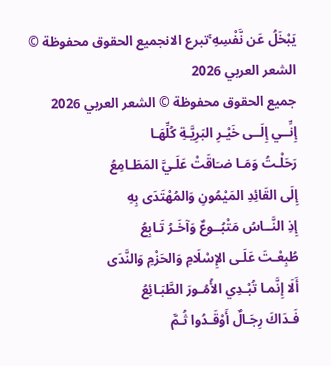يَبْخَلُ عَن نَّفْسِهِ ۚتبرع الانجميع الحقوق محفوظة © الشعر العربي 2026
جميع الحقوق محفوظة © الشعر العربي 2026
إِنِّــي إِلَــى خَيْـرِ البَرِيَّـةِ كُلِّهَـا
رَحَلْـتُ وَمَـا ضـَاقَتْ عَلَـيَّ المَطَـامِعُ
إِلَى القَائِدِ المَيْمُونِ وَالمُهْتَدَى بِهِ
إِذِ النَّــاسُ مَتْبُــوعٌ وَآخَـرُ تَـابِعُ
طُبِعْـتَ عَلَـى الإِسْلَامِ وَالحَزْمِ وَالنَّدَى
أَلَا إِنَّمـا تُبْـدِي الأُمُـورَ الطَّبَـائِعُ
فَـدَاكَ رِجَـالٌ أَوْقَـدُوا ثُـمَّ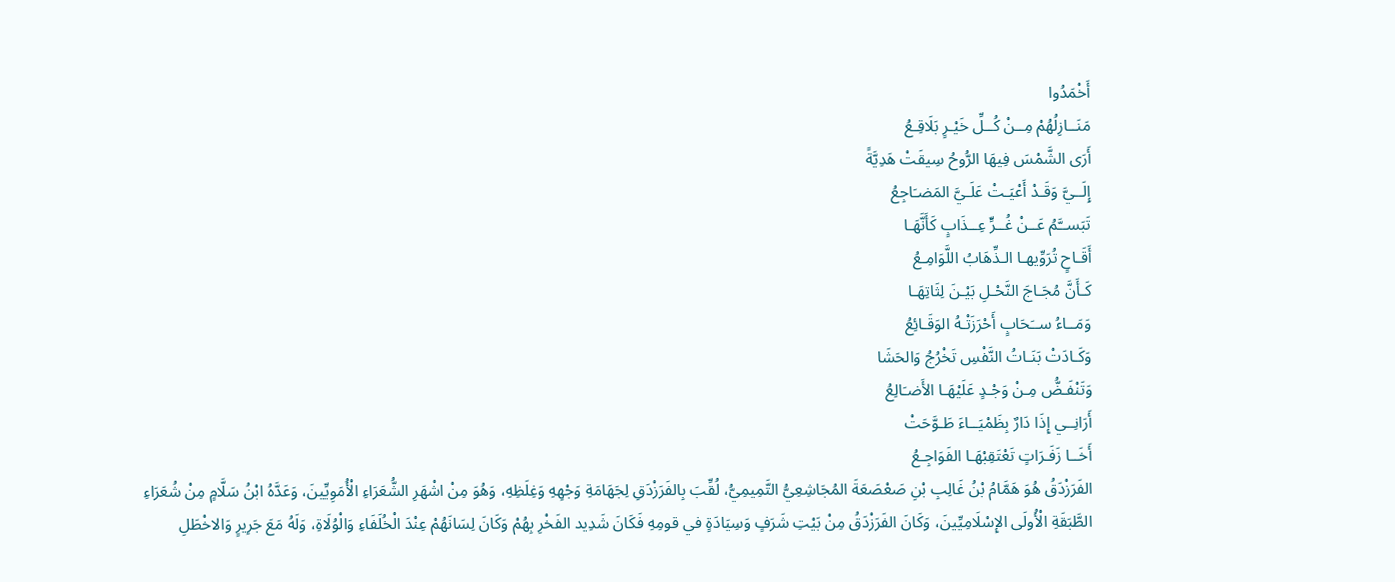أَخْمَدُوا
مَنَــازِلُهُمْ مِــنْ كُــلِّ خَيْـرٍ بَلَاقِـعُ
أَرَى الشَّمْسَ فِيهَا الرُّوحُ سِيقَتْ هَدِيَّةً
إِلَــيَّ وَقَـدْ أَعْيَـتْ عَلَـيَّ المَضـَاجِعُ
تَبَســَّمُ عَــنْ غُــرٍّ عِــذَابٍ كَأَنَّهَـا
أَقَـاحٍ تُرَوِّيهـا الـذِّهَابُ اللَّوَامِـعُ
كَـأَنَّ مُجَـاجَ النَّحْـلِ بَيْـنَ لِثَاتِهَـا
وَمَــاءُ ســَحَابٍ أَحْرَزَتْـهُ الوَقَـائِعُ
وَكَـادَتْ بَنَـاتُ النَّفْسِ تَخْرُجُ وَالحَشَا
وَتَنْفَـضُّ مِـنْ وَجْـدٍ عَلَيْهَـا الأَضـَالِعُ
أَرَانِــي إِذَا دَارٌ بِظَمْيَــاءَ طَـوَّحَتْ
أَخَــا زَفَـرَاتٍ تَعْتَقِبْهَـا الفَوَاجِـعُ
الفَرَزْدَقُ هُوَ هَمَّامُ بْنُ غَالِبِ بْنِ صَعْصَعَةَ المُجَاشِعِيُّ التَّمِيمِيُّ، لُقِّبَ بِالفَرَزْدَقِ لِجَهَامَةِ وَجْهِهِ وَغِلَظِهِ، وَهُوَ مِنْ اشْهَرِ الشُّعَرَاءِ الْأُمَوِيِّينَ، وَعَدَّهُ ابْنُ سَلَّامٍ مِنْ شُعَرَاءِ الطَّبَقَةِ الْأُولَى الإِسْلَامِيِّينَ، وَكَانَ الفَرَزْدَقُ مِنْ بَيْتِ شَرَفٍ وَسِيَادَةٍ في قومِهِ فَكَانَ شَدِيد الفَخْرِ بِهُمْ وَكَانَ لِسَانَهُمْ عِنْدَ الْخُلَفَاءِ وَالْوُلَاةِ، وَلَهُ مَعَ جَرِيرٍ وَالاخْطَلِ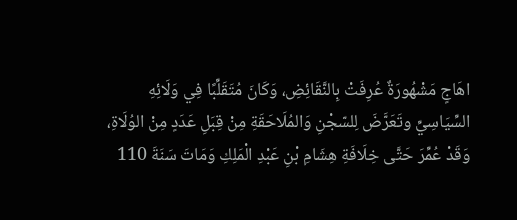اهَاجٍ مَشْهُورَةٌ عُرِفَتْ بِالنَّقَائِضِ، وَكَانَ مُتَقَلِّبًا فِي وَلَائِهِ السِّيَاسِيِّ وتَعَرَّضَ لِلسّجْنِ وَالمُلَاحَقَةِ مِنْ قِبَلِ عَدَدٍ مِنْ الوُلَاةِ، وَقَدْ عُمِّرَ حَتَّى خِلَافَةِ هِشَامِ بْنِ عَبْدِ الْمَلِكِ وَمَاتَ سَنَةَ 110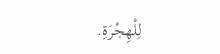لِلْهِجْرَةِ.